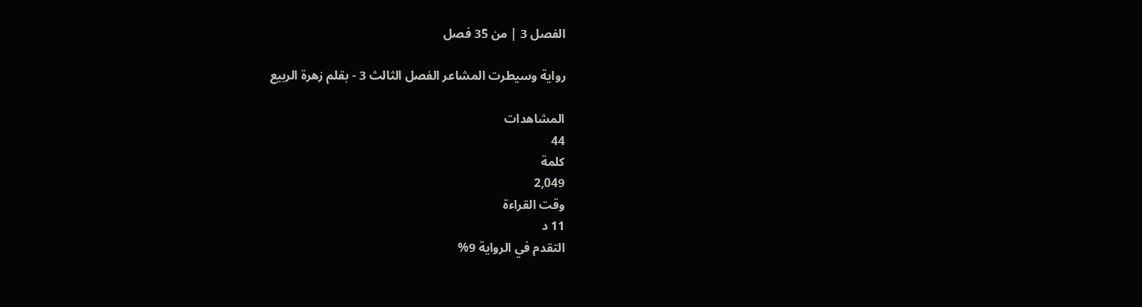الفصل 3 | من 35 فصل

رواية وسيطرت المشاعر الفصل الثالث 3 - بقلم زهرة الربيع

المشاهدات
44
كلمة
2,049
وقت القراءة
11 د
التقدم في الرواية 9%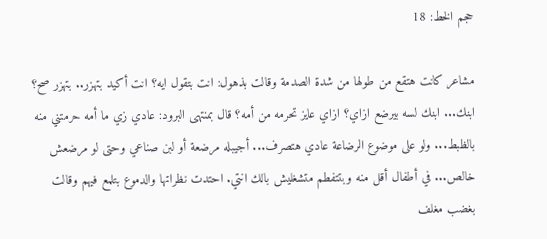حجم الخط: 18

مشاعر كانت هتقع من طولها من شدة الصدمة وقالت بذهول: انت بتقول ايه؟ انت أكيد بتهزر.. بتهزر صح؟ ابنك... ابنك لسه بيرضع ازاي؟ ازاي عايز تحرمه من أمه؟ قال بمنتهى البرود: عادي زي ما أمه حرمتني منه بالظبط... ولو على موضوع الرضاعة عادي هتصرف... أجيبله مرضعة أو لبن صناعي وحتى لو مرضعش خالص... في أطفال أقل منه وبتتفطم متشغليش بالك انتي. احتدت نظراتها والدموع بتلمع فيهم وقالت بغضب مغلف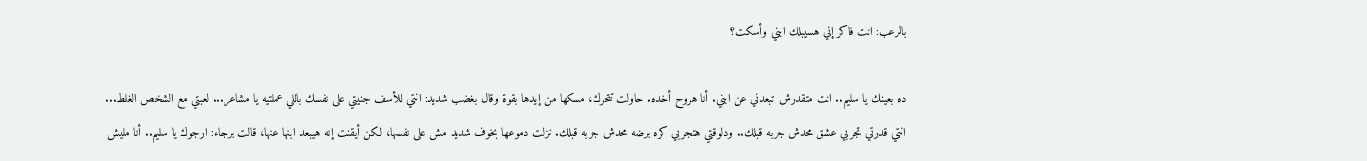بالرعب: انت فاكر إني هسيبلك ابني وأسكت؟

ده بعينك يا سليم.. انت متقدرش تبعدني عن ابني. أنا هروح أخده. حاولت تتحرك، مسكها من إيدها بقوة وقال بغضب شديد: انتي للأسف جنيتي على نفسك باللي عملتيه يا مشاعر... لعبتي مع الشخص الغلط... انتي قدرتي تجربي عشق محدش جربه قبلك.. ودلوقتي هتجربي كره برضه محدش جربه قبلك. نزلت دموعها بخوف شديد مش على نفسها، لكن أيقنت إنه هيبعد ابنها عنها، قالت برجاء: ارجوك يا سليم.. أنا مليش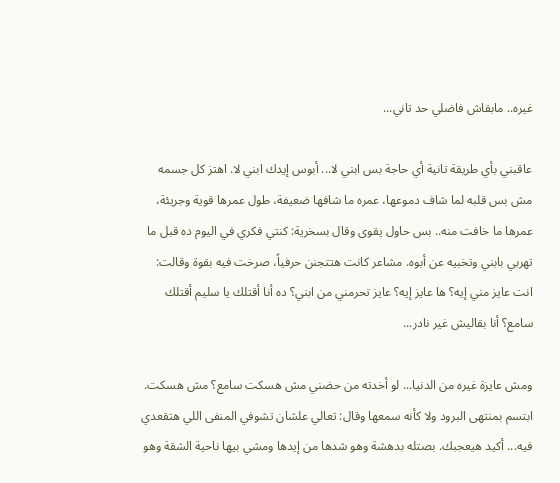غيره.. مابقاش فاضلي حد تاني...

عاقبني بأي طريقة تانية أي حاجة بس ابني لا... أبوس إيدك ابني لا. اهتز كل جسمه مش بس قلبه لما شاف دموعها، عمره ما شافها ضعيفة، طول عمرها قوية وجريئة، عمرها ما خافت منه.. بس حاول يقوى وقال بسخرية: كنتي فكري في اليوم ده قبل ما تهربي بابني وتخبيه عن أبوه. مشاعر كانت هتتجنن حرفياً، صرخت فيه بقوة وقالت: انت عايز مني إيه؟ ها عايز إيه؟ عايز تحرمني من ابني؟ ده أنا أقتلك يا سليم أقتلك سامع؟ أنا بقاليش غير نادر...

ومش عايزة غيره من الدنيا... لو أخدته من حضني مش هسكت سامع؟ مش هسكت. ابتسم بمنتهى البرود ولا كأنه سمعها وقال: تعالي علشان تشوفي المنفى اللي هتقعدي فيه... أكيد هيعجبك. بصتله بدهشة وهو شدها من إيدها ومشي بيها ناحية الشقة وهو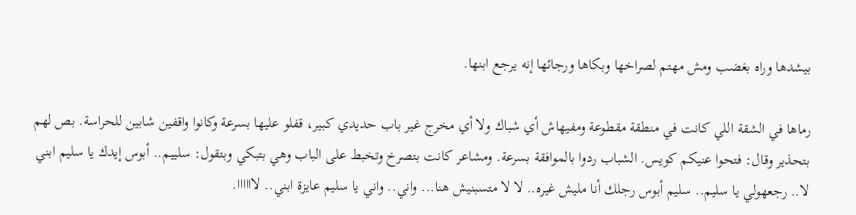بيشدها وراه بغضب ومش مهتم لصراخها وبكاها ورجائها إنه يرجع ابنها.

رماها في الشقة اللي كانت في منطقة مقطوعة ومفيهاش أي شباك ولا أي مخرج غير باب حديدي كبير، قفلو عليها بسرعة وكانوا واقفين شابين للحراسة. بص لهم بتحذير وقال: فتحوا عنيكم كويس. الشباب ردوا بالموافقة بسرعة. ومشاعر كانت بتصرخ وتخبط على الباب وهي بتبكي وبتقول: سلييم.. أبوس إيدك يا سليم ابني لا.. رجعهولي يا سليم.. سليم أبوس رجلك أنا مليش غيره.. لا لا متسبنيش هنا... واني.. واني يا سليم عايزة ابني.. لاااااا.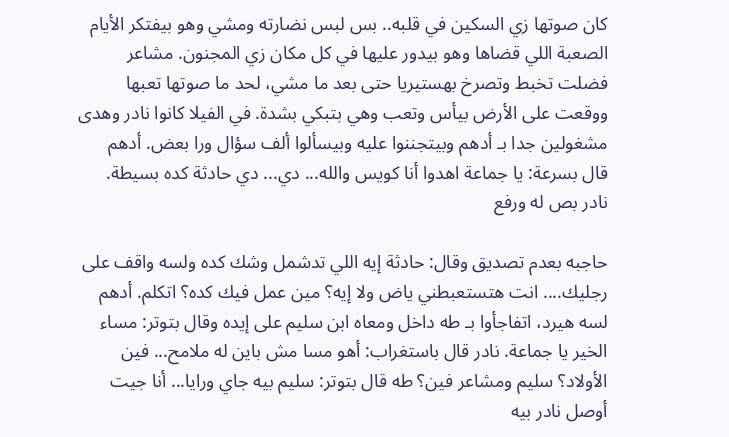كان صوتها زي السكين في قلبه.. بس لبس نضارته ومشي وهو بيفتكر الأيام الصعبة اللي قضاها وهو بيدور عليها في كل مكان زي المجنون. مشاعر فضلت تخبط وتصرخ بهستيريا حتى بعد ما مشي، لحد ما صوتها تعبها ووقعت على الأرض بيأس وتعب وهي بتبكي بشدة. في الفيلا كانوا نادر وهدى مشغولين جدا بـ أدهم وبيتجننوا عليه وبيسألوا ألف سؤال ورا بعض. أدهم قال بسرعة: يا جماعة اهدوا أنا كويس والله... دي... دي حادثة كده بسيطة. نادر بص له ورفع

حاجبه بعدم تصديق وقال: حادثة إيه اللي تدشمل وشك كده ولسه واقف على رجليك.... انت هتستعبطني ياض ولا إيه؟ مين عمل فيك كده؟ اتكلم. أدهم لسه هيرد، اتفاجأوا بـ طه داخل ومعاه ابن سليم على إيده وقال بتوتر: مساء الخير يا جماعة. نادر قال باستغراب: أهو مسا مش باين له ملامح... فين الأولاد؟ سليم ومشاعر فين؟ طه قال بتوتر: سليم بيه جاي ورايا... أنا جيت أوصل نادر بيه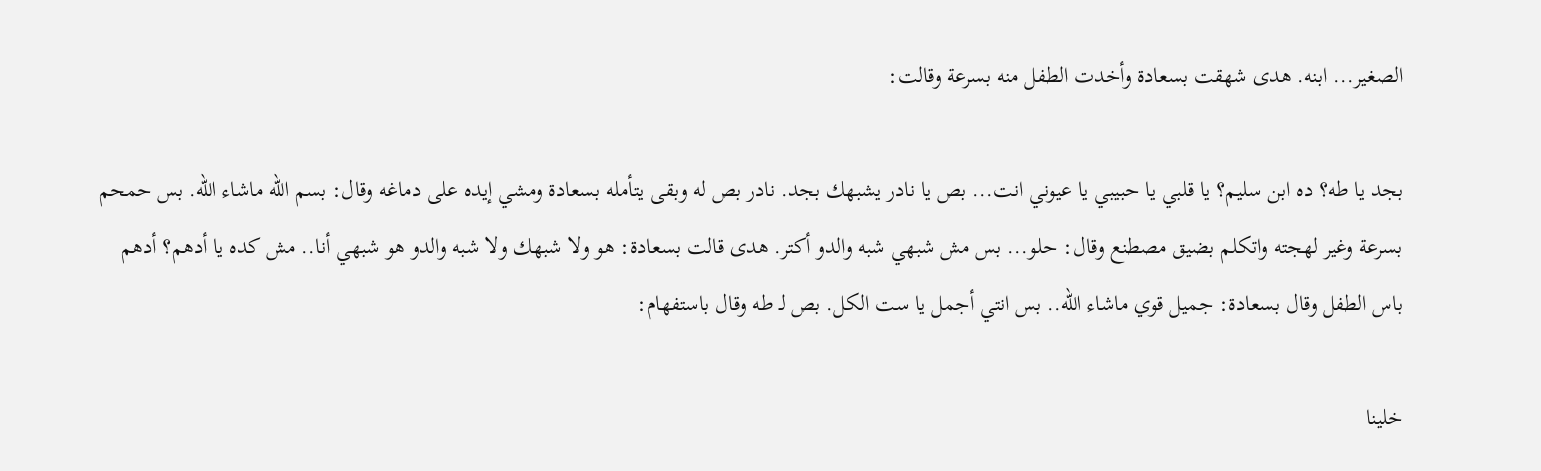الصغير... ابنه. هدى شهقت بسعادة وأخدت الطفل منه بسرعة وقالت:

بجد يا طه؟ ده ابن سليم؟ يا قلبي يا حبيبي يا عيوني انت... بص يا نادر يشبهك بجد. نادر بص له وبقى يتأمله بسعادة ومشي إيده على دماغه وقال: بسم الله ماشاء الله. بس حمحم بسرعة وغير لهجته واتكلم بضيق مصطنع وقال: حلو... بس مش شبهي شبه والدو أكتر. هدى قالت بسعادة: هو ولا شبهك ولا شبه والدو هو شبهي أنا.. مش كده يا أدهم؟ أدهم باس الطفل وقال بسعادة: جميل قوي ماشاء الله.. بس انتي أجمل يا ست الكل. بص لـ طه وقال باستفهام:

خلينا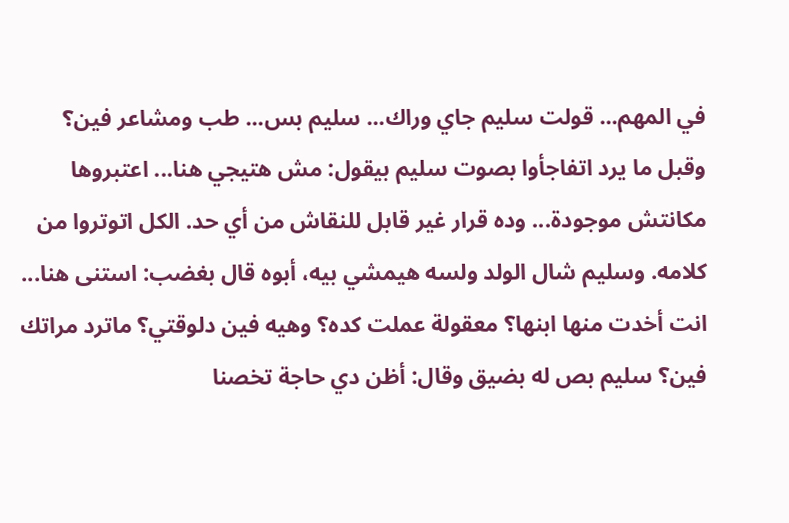في المهم... قولت سليم جاي وراك... سليم بس... طب ومشاعر فين؟ وقبل ما يرد اتفاجأوا بصوت سليم بيقول: مش هتيجي هنا... اعتبروها مكانتش موجودة... وده قرار غير قابل للنقاش من أي حد. الكل اتوتروا من كلامه. وسليم شال الولد ولسه هيمشي بيه، أبوه قال بغضب: استنى هنا... انت أخدت منها ابنها؟ معقولة عملت كده؟ وهيه فين دلوقتي؟ ماترد مراتك فين؟ سليم بص له بضيق وقال: أظن دي حاجة تخصنا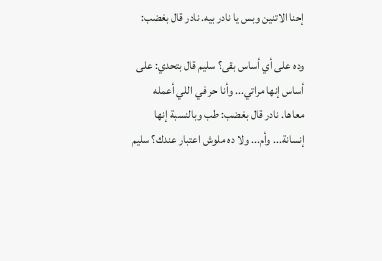إحنا الاتنين وبس يا نادر بيه. نادر قال بغضب:

وده على أي أساس بقى؟ سليم قال بتحدي: على أساس إنها مراتي... وأنا حر في اللي أعمله معاها. نادر قال بغضب: طب وبالنسبة إنها إنسانة... وأم... ولا ده ملوش اعتبار عندك؟ سليم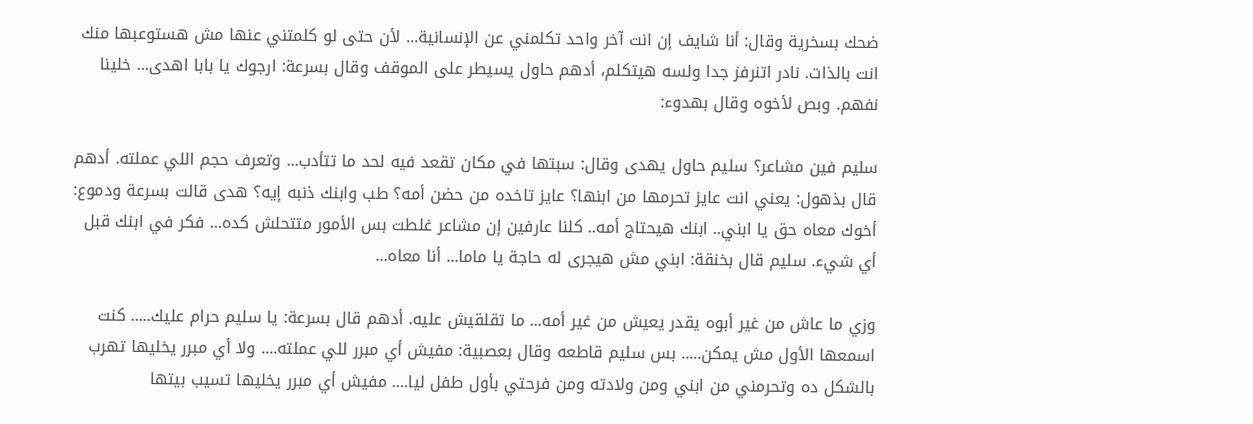ضحك بسخرية وقال: أنا شايف إن انت آخر واحد تكلمني عن الإنسانية... لأن حتى لو كلمتني عنها مش هستوعبها منك انت بالذات. نادر اتنرفز جدا ولسه هيتكلم، أدهم حاول يسيطر على الموقف وقال بسرعة: ارجوك يا بابا اهدى... خلينا نفهم. وبص لأخوه وقال بهدوء:

سليم فين مشاعر؟ سليم حاول يهدى وقال: سبتها في مكان تقعد فيه لحد ما تتأدب... وتعرف حجم اللي عملته. أدهم قال بذهول: يعني انت عايز تحرمها من ابنها؟ عايز تاخده من حضن أمه؟ طب وابنك ذنبه إيه؟ هدى قالت بسرعة ودموع: أخوك معاه حق يا ابني.. ابنك هيحتاج أمه.. كلنا عارفين إن مشاعر غلطت بس الأمور متتحلش كده... فكر في ابنك قبل أي شيء. سليم قال بخنقة: ابني مش هيجرى له حاجة يا ماما... أنا معاه...

وزي ما عاش من غير أبوه يقدر يعيش من غير أمه... ما تقلقيش عليه. أدهم قال بسرعة: يا سليم حرام عليك..... كنت اسمعها الأول مش يمكن..... بس سليم قاطعه وقال بعصبية: مفيش أي مبرر للي عملته.... ولا أي مبرر يخليها تهرب بالشكل ده وتحرمني من ابني ومن ولادته ومن فرحتي بأول طفل ليا.... مفيش أي مبرر يخليها تسيب بيتها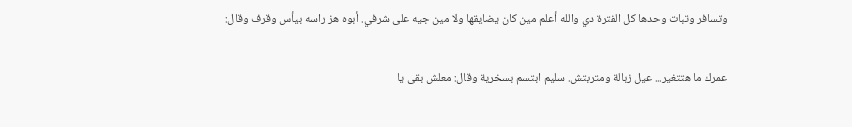وتسافر وتبات وحدها كل الفترة دي والله أعلم مين كان يضايقها ولا مين جيه على شرفي. أبوه هز راسه بيأس وقرف وقال:

عمرك ما هتتغير... عيل زبالة ومتربتش. سليم ابتسم بسخرية وقال: معلش بقى يا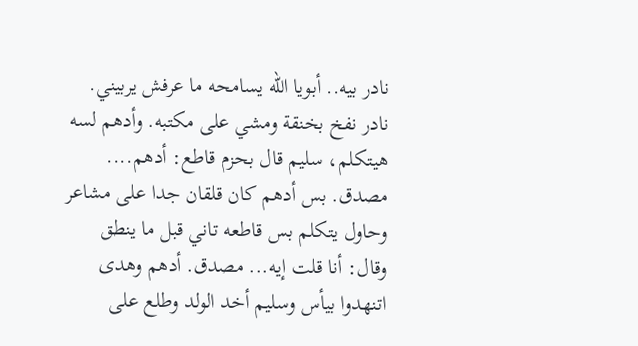نادر بيه.. أبويا الله يسامحه ما عرفش يربيني. نادر نفخ بخنقة ومشي على مكتبه. وأدهم لسه هيتكلم، سليم قال بحزم قاطع: أدهم.... مصدق. بس أدهم كان قلقان جدا على مشاعر وحاول يتكلم بس قاطعه تاني قبل ما ينطق وقال: أنا قلت إيه... مصدق. أدهم وهدى اتنهدوا بيأس وسليم أخد الولد وطلع على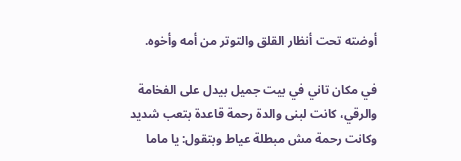أوضته تحت أنظار القلق والتوتر من أمه وأخوه.

في مكان تاني في بيت جميل بيدل على الفخامة والرقي، كانت لبنى والدة رحمة قاعدة بتعب شديد وكانت رحمة مش مبطلة عياط وبتقول: يا ماما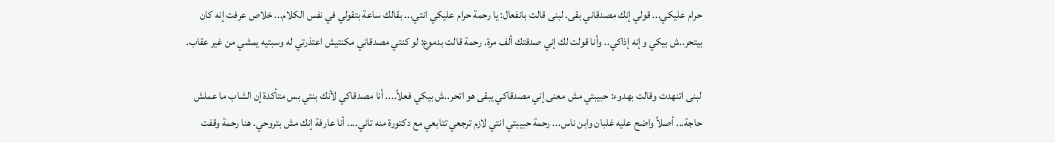حرام عليكي... قولي إنك مصدقاني بقى. لبنى قالت بانفعال: يا رحمة حرام عليكي انتي... بقالك ساعة بتقولي في نفس الكلام... خلاص عرفت إنه كان بيتحر..ش بيكي وإنه إذاكي.. وأنا قولت لك إني صدقتك ألف مرة. رحمة قالت بدموع: لو كنتي مصدقاني مكنتيش اعتذرتي له وسبتيه يمشي من غير عقاب.

لبنى اتنهدت وقالت بهدوء: حبيبتي مش معنى إني مصدقاكي يبقى هو اتحر..ش بيكي فعلاً.... أنا مصدقاكي لأنك بنتي بس متأكدة إن الشاب ما عملش حاجة... أصلاً واضح عليه غلبان وابن ناس... رحمة حبيبتي انتي لازم ترجعي تتابعي مع دكتورة منه تاني.... أنا عارفة إنك مش بتروحي. هنا رحمة وقفت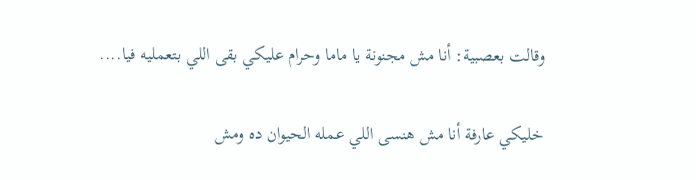وقالت بعصبية: أنا مش مجنونة يا ماما وحرام عليكي بقى اللي بتعمليه فيا....

خليكي عارفة أنا مش هنسى اللي عمله الحيوان ده ومش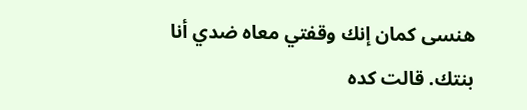هنسى كمان إنك وقفتي معاه ضدي أنا بنتك. قالت كده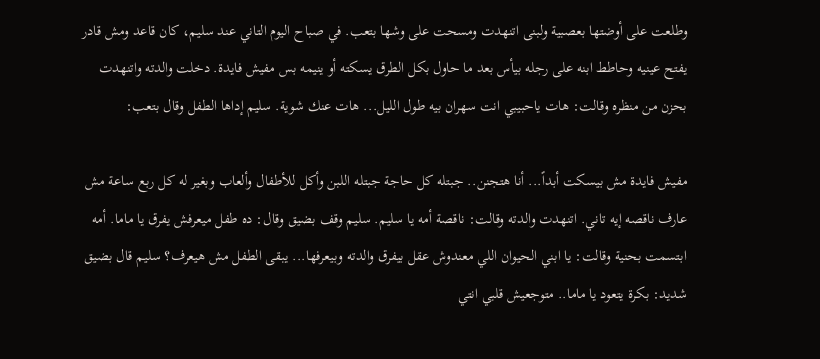وطلعت على أوضتها بعصبية ولبنى اتنهدت ومسحت على وشها بتعب. في صباح اليوم التاني عند سليم، كان قاعد ومش قادر يفتح عينيه وحاطط ابنه على رجله بيأس بعد ما حاول بكل الطرق يسكته أو ينيمه بس مفيش فايدة. دخلت والدته واتنهدت بحزن من منظره وقالت: هات ياحبيبي انت سهران بيه طول الليل... هات عنك شوية. سليم إداها الطفل وقال بتعب:

مفيش فايدة مش بيسكت أبداً... أنا هتجنن.. جبتله كل حاجة جبتله اللبن وأكل للأطفال وألعاب وبغير له كل ربع ساعة مش عارف ناقصه إيه تاني. اتنهدت والدته وقالت: ناقصة أمه يا سليم. سليم وقف بضيق وقال: ده طفل ميعرفش يفرق يا ماما. أمه ابتسمت بحنية وقالت: يا ابني الحيوان اللي معندوش عقل بيفرق والدته وبيعرفها... يبقى الطفل مش هيعرف؟ سليم قال بضيق شديد: بكرة يتعود يا ماما.. متوجعيش قلبي انتي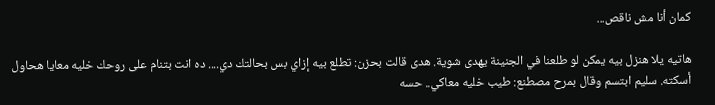كمان أنا مش ناقص...

هاتيه يلا هنزل بيه يمكن لو طلعنا في الجنينة يهدى شوية. هدى قالت بحزن: تطلع بيه إزاي بس بحالتك دي.... ده انت بتنام على روحك خليه معايا هحاول أسكته. سليم ابتسم وقال بمرح مصطنع: طيب خليه معاكي.. حسه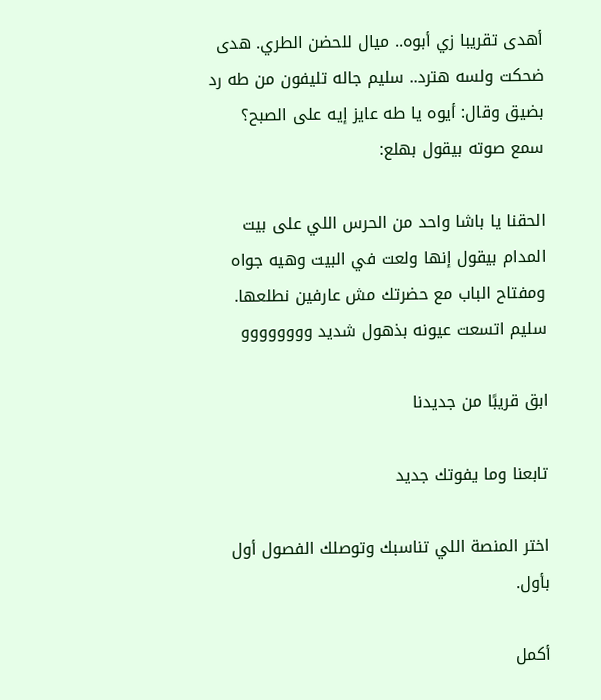أهدى تقريبا زي أبوه.. ميال للحضن الطري. هدى ضحكت ولسه هترد.. سليم جاله تليفون من طه رد بضيق وقال: أيوه يا طه عايز إيه على الصبح؟ سمع صوته بيقول بهلع:

الحقنا يا باشا واحد من الحرس اللي على بيت المدام بيقول إنها ولعت في البيت وهيه جواه ومفتاح الباب مع حضرتك مش عارفين نطلعها. سليم اتسعت عيونه بذهول شديد وووووووو

ابق قريبًا من جديدنا

تابعنا وما يفوتك جديد

اختر المنصة اللي تناسبك وتوصلك الفصول أول بأول.

أكمل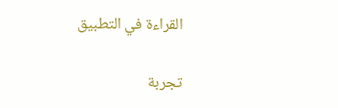القراءة في التطبيق

تجربة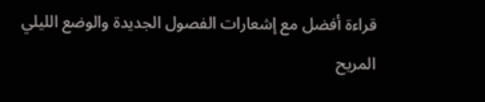قراءة أفضل مع إشعارات الفصول الجديدة والوضع الليلي المريح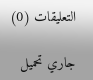التعليقات (0)

جاري تحميل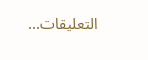التعليقات...